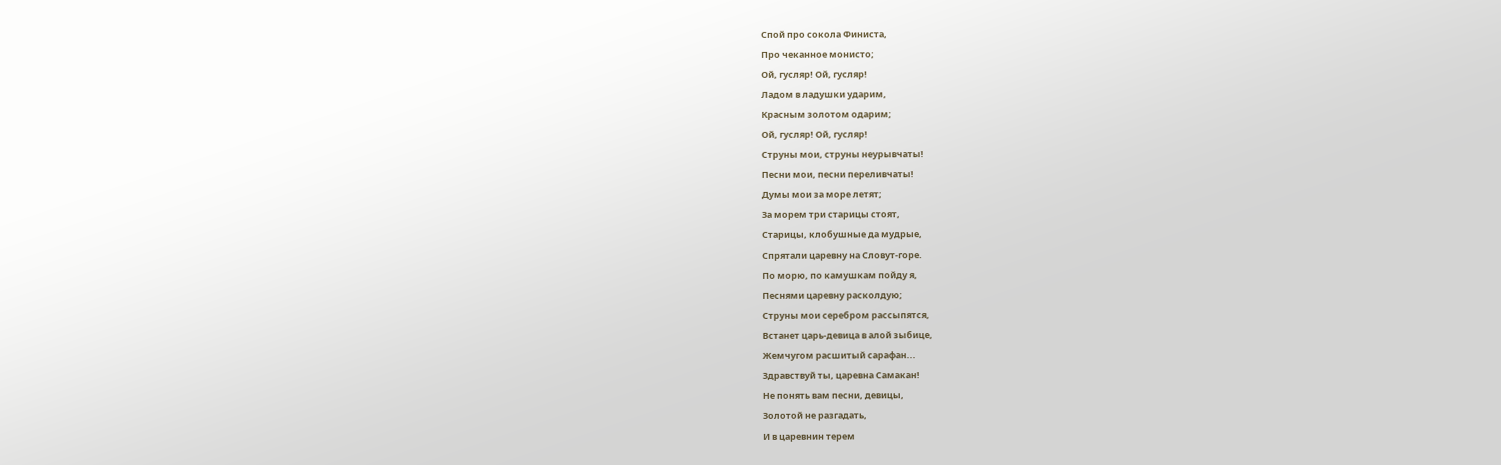Спой про сокола Финиста,
Про чеканное монисто;
Ой, гусляр! Ой, гусляр!
Ладом в ладушки ударим,
Красным золотом одарим;
Ой, гусляр! Ой, гусляр!
Струны мои, струны неурывчаты!
Песни мои, песни переливчаты!
Думы мои за море летят;
За морем три старицы стоят,
Старицы, клобушные да мудрые,
Спрятали царевну на Словут-горе.
По морю, по камушкам пойду я,
Песнями царевну расколдую;
Струны мои серебром рассыпятся,
Встанет царь-девица в алой зыбице,
Жемчугом расшитый сарафан...
Здравствуй ты, царевна Самакан!
Не понять вам песни, девицы,
Золотой не разгадать,
И в царевнин терем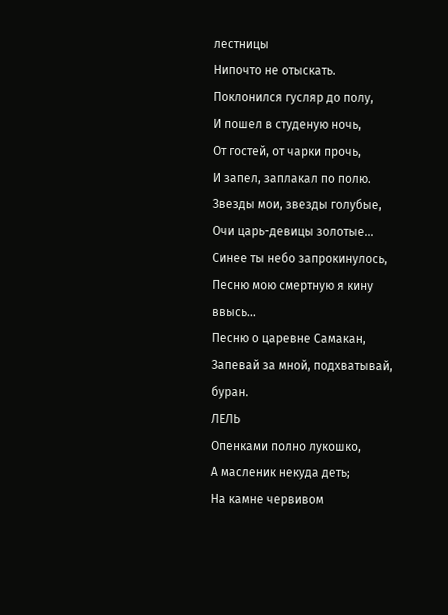лестницы
Нипочто не отыскать.
Поклонился гусляр до полу,
И пошел в студеную ночь,
От гостей, от чарки прочь,
И запел, заплакал по полю.
Звезды мои, звезды голубые,
Очи царь-девицы золотые...
Синее ты небо запрокинулось,
Песню мою смертную я кину ввысь...
Песню о царевне Самакан,
Запевай за мной, подхватывай, буран.
ЛЕЛЬ
Опенками полно лукошко,
А масленик некуда деть;
На камне червивом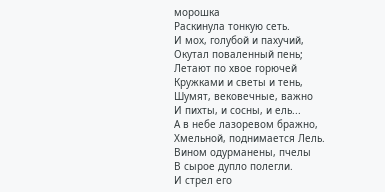морошка
Раскинула тонкую сеть.
И мох, голубой и пахучий,
Окутал поваленный пень;
Летают по хвое горючей
Кружками и светы и тень,
Шумят, вековечные, важно
И пихты, и сосны, и ель...
А в небе лазоревом бражно,
Хмельной, поднимается Лель.
Вином одурманены, пчелы
В сырое дупло полегли.
И стрел его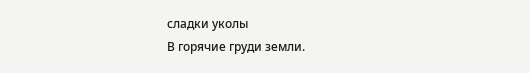сладки уколы
В горячие груди земли.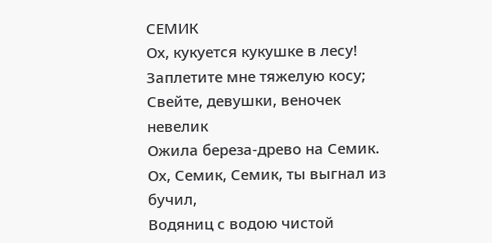СЕМИК
Ох, кукуется кукушке в лесу!
Заплетите мне тяжелую косу;
Свейте, девушки, веночек невелик
Ожила береза-древо на Семик.
Ох, Семик, Семик, ты выгнал из бучил,
Водяниц с водою чистой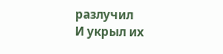разлучил
И укрыл их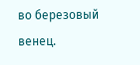во березовый венец.